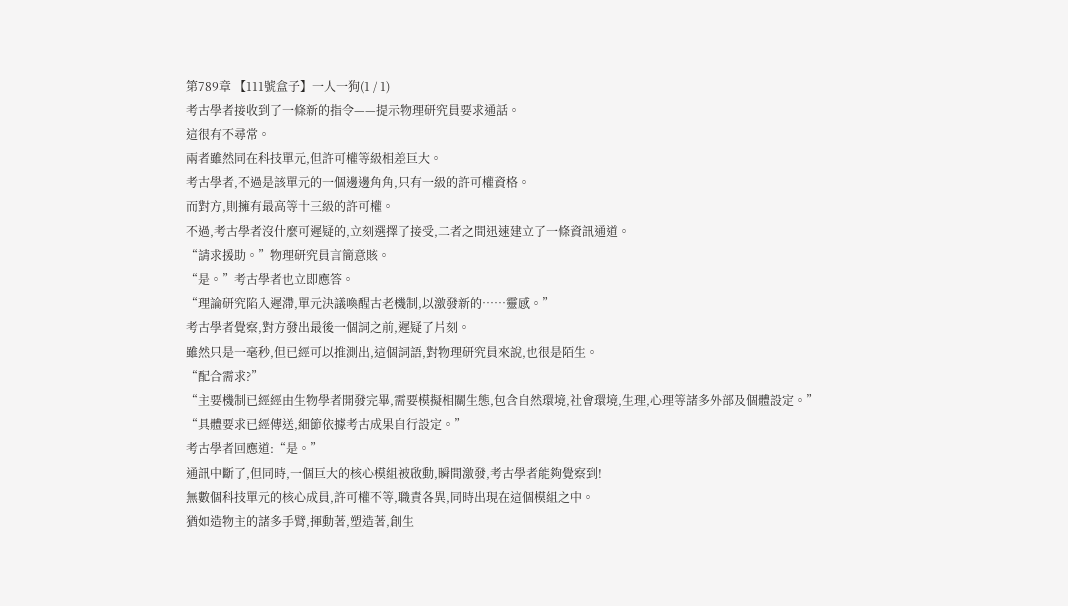第789章 【111號盒子】一人一狗(1 / 1)
考古學者接收到了一條新的指令——提示物理研究員要求通話。
這很有不尋常。
兩者雖然同在科技單元,但許可權等級相差巨大。
考古學者,不過是該單元的一個邊邊角角,只有一級的許可權資格。
而對方,則擁有最高等十三級的許可權。
不過,考古學者沒什麼可遲疑的,立刻選擇了接受,二者之間迅速建立了一條資訊通道。
“請求援助。”物理研究員言簡意賅。
“是。”考古學者也立即應答。
“理論研究陷入遲滯,單元決議喚醒古老機制,以激發新的……靈感。”
考古學者覺察,對方發出最後一個詞之前,遲疑了片刻。
雖然只是一毫秒,但已經可以推測出,這個詞語,對物理研究員來說,也很是陌生。
“配合需求?”
“主要機制已經經由生物學者開發完畢,需要模擬相關生態,包含自然環境,社會環境,生理,心理等諸多外部及個體設定。”
“具體要求已經傳送,細節依據考古成果自行設定。”
考古學者回應道:“是。”
通訊中斷了,但同時,一個巨大的核心模組被啟動,瞬間激發,考古學者能夠覺察到!
無數個科技單元的核心成員,許可權不等,職責各異,同時出現在這個模組之中。
猶如造物主的諸多手臂,揮動著,塑造著,創生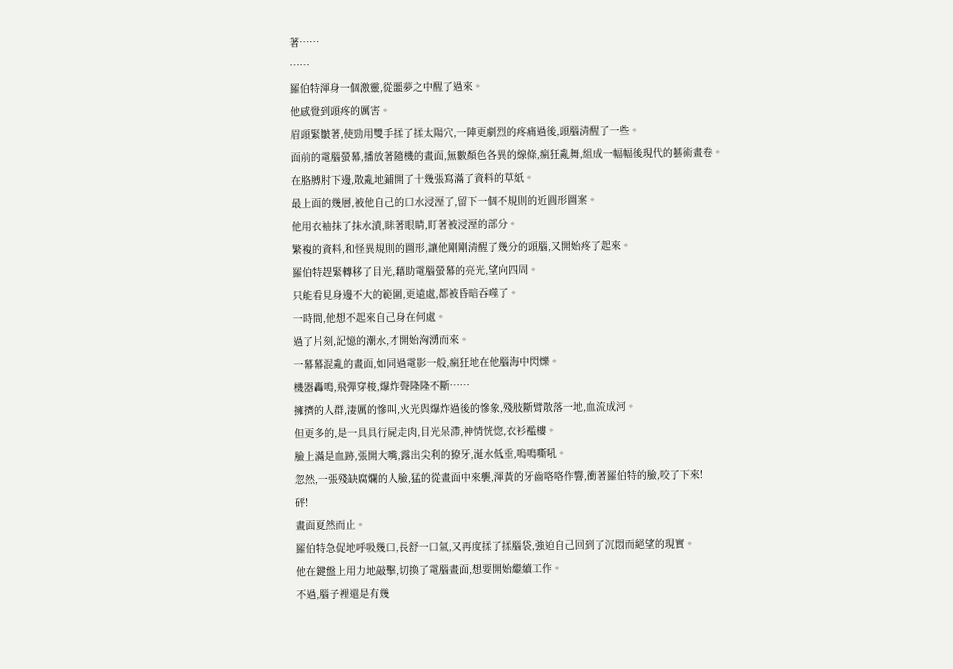著……
……
羅伯特渾身一個激靈,從噩夢之中醒了過來。
他感覺到頭疼的厲害。
眉頭緊皺著,使勁用雙手揉了揉太陽穴,一陣更劇烈的疼痛過後,頭腦清醒了一些。
面前的電腦螢幕,播放著隨機的畫面,無數顏色各異的線條,瘋狂亂舞,組成一幅幅後現代的藝術畫卷。
在胳膊肘下邊,散亂地鋪開了十幾張寫滿了資料的草紙。
最上面的幾層,被他自己的口水浸溼了,留下一個不規則的近圓形圖案。
他用衣袖抹了抹水漬,眯著眼睛,盯著被浸溼的部分。
繁複的資料,和怪異規則的圖形,讓他剛剛清醒了幾分的頭腦,又開始疼了起來。
羅伯特趕緊轉移了目光,藉助電腦螢幕的亮光,望向四周。
只能看見身邊不大的範圍,更遠處,都被昏暗吞噬了。
一時間,他想不起來自己身在何處。
過了片刻,記憶的潮水,才開始洶湧而來。
一幕幕混亂的畫面,如同過電影一般,瘋狂地在他腦海中閃爍。
機器轟鳴,飛彈穿梭,爆炸聲隆隆不斷……
擁擠的人群,淒厲的慘叫,火光與爆炸過後的慘象,殘肢斷臂散落一地,血流成河。
但更多的,是一具具行屍走肉,目光呆滯,神情恍惚,衣衫襤樓。
臉上滿是血跡,張開大嘴,露出尖利的獠牙,涎水低垂,嗚鳴嘶吼。
忽然,一張殘缺腐爛的人臉,猛的從畫面中來襲,渾黃的牙齒咯咯作響,衝著羅伯特的臉,咬了下來!
砰!
畫面夏然而止。
羅伯特急促地呼吸幾口,長舒一口氣,又再度揉了揉腦袋,強迫自己回到了沉悶而絕望的現實。
他在鍵盤上用力地敲擊,切換了電腦畫面,想要開始繼續工作。
不過,腦子裡還是有幾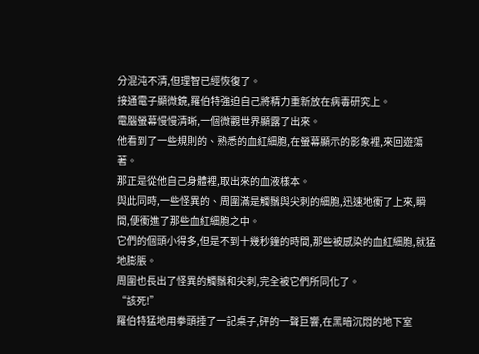分混沌不清,但理智已經恢復了。
接通電子顯微鏡,羅伯特強迫自己將精力重新放在病毒研究上。
電腦螢幕慢慢清晰,一個微觀世界顯露了出來。
他看到了一些規則的、熟悉的血紅細胞,在螢幕顯示的影象裡,來回遊蕩著。
那正是從他自己身體裡,取出來的血液樣本。
與此同時,一些怪異的、周圍滿是觸鬚與尖刺的細胞,迅速地衝了上來,瞬間,便衝進了那些血紅細胞之中。
它們的個頭小得多,但是不到十幾秒鐘的時間,那些被感染的血紅細胞,就猛地膨脹。
周圍也長出了怪異的觸鬚和尖刺,完全被它們所同化了。
“該死!”
羅伯特猛地用拳頭捶了一記桌子,砰的一聲巨響,在黑暗沉悶的地下室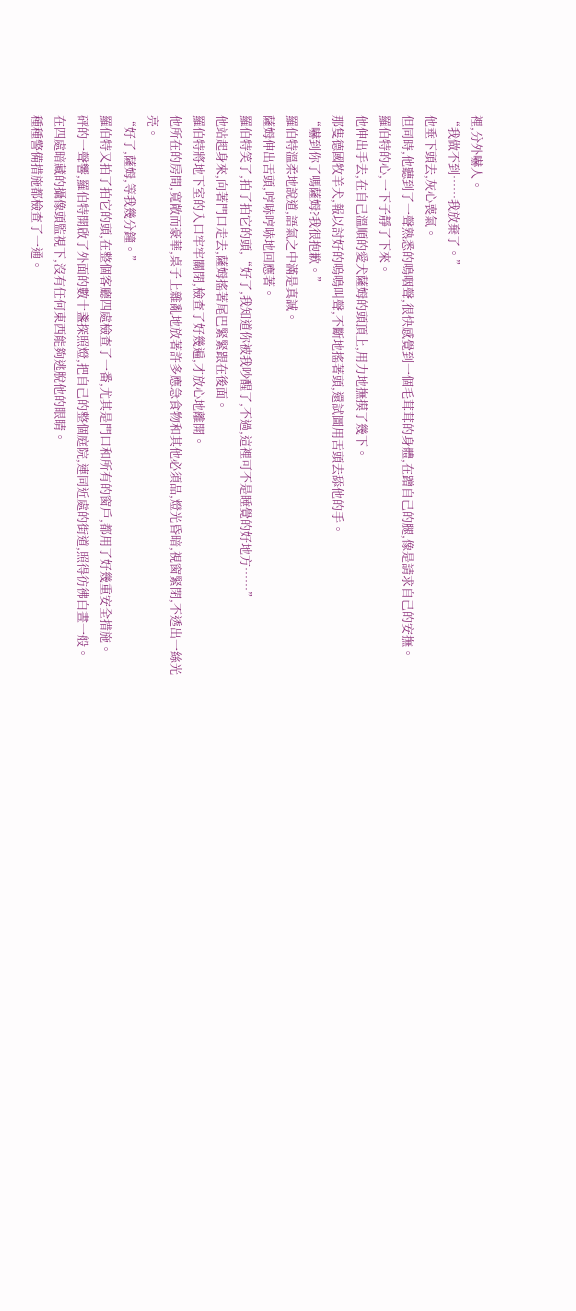裡,分外嚇人。
“我做不到……我放棄了。”
他垂下頭去,灰心喪氣。
但同時,他聽到了一聲熟悉的鳴咽聲,很快感覺到一個毛茸茸的身體,在蹭自己的腿,像是請求自己的安撫。
羅伯特的心,一下子靜了下來。
他伸出手去,在自己溫順的愛犬薩姆的頭頂上,用力地撫摸了幾下。
那隻德國牧羊犬,報以討好的嗚鳴叫聲,不斷地搖著頭,還試圖用舌頭去舔他的手。
“嚇到你了嗎薩姆?我很抱歉。”
羅伯特溫柔地說道,語氣之中滿是真誠。
薩姆伸出舌頭,哼哧哼哧地回應著。
羅伯特笑了,拍了拍它的頭,“好了,我知道你被我吵醒了,不過,這裡可不是睡覺的好地方……”
他站起身來,向著門口走去,薩姆搖著尾巴緊緊跟在後面。
羅伯特將地下室的入口牢牢關閉,檢查了好幾遍,才放心地離開。
他所在的房間,寬敞而豪華,桌子上雜亂地放著許多應急食物和其他必須品,燈光昏暗,視窗緊閉,不透出一絲光亮。
“好了,薩姆,等我幾分鐘。”
羅伯特又拍了拍它的頭,在整個客廳四處檢查了一番,尤其是門口和所有的窗戶,都用了好幾重安全措施。
砰的一聲響,羅伯特開啟了外面的數十盞探照燈,把自己的整個庭院,連同近處的街道,照得彷彿白晝一般。
在四處暗藏的攝像頭監視下,沒有任何東西能夠逃脫他的眼睛。
種種警備措施都檢查了一通。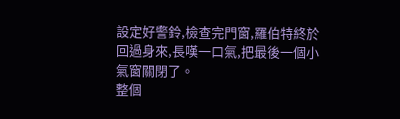設定好警鈴,檢查完門窗,羅伯特終於回過身來,長嘆一口氣,把最後一個小氣窗關閉了。
整個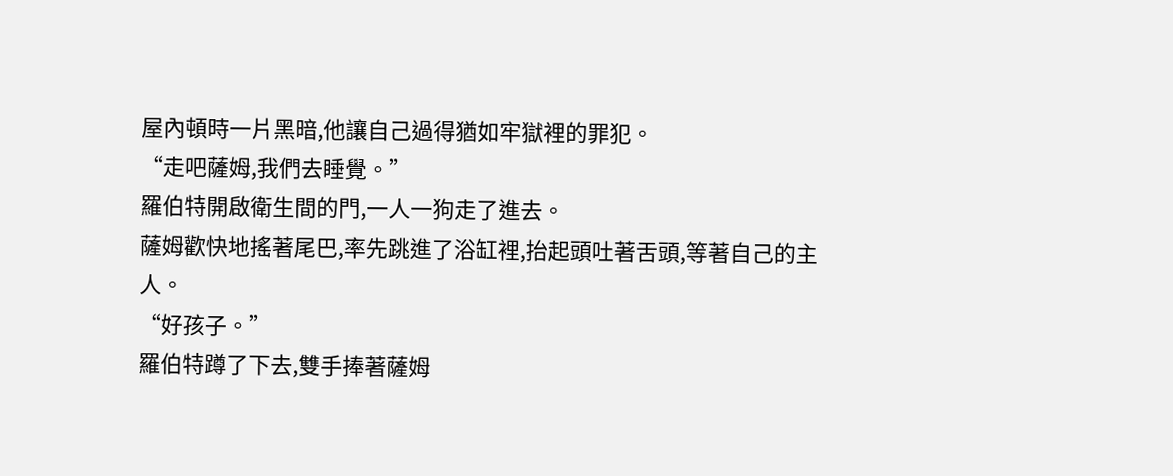屋內頓時一片黑暗,他讓自己過得猶如牢獄裡的罪犯。
“走吧薩姆,我們去睡覺。”
羅伯特開啟衛生間的門,一人一狗走了進去。
薩姆歡快地搖著尾巴,率先跳進了浴缸裡,抬起頭吐著舌頭,等著自己的主人。
“好孩子。”
羅伯特蹲了下去,雙手捧著薩姆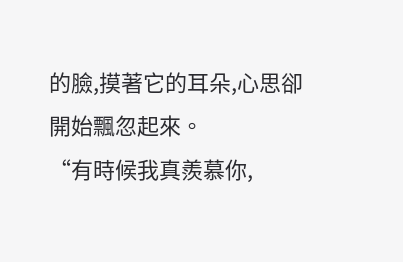的臉,摸著它的耳朵,心思卻開始飄忽起來。
“有時候我真羨慕你,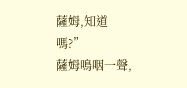薩姆,知道嗎?”
薩姆鳴咽一聲,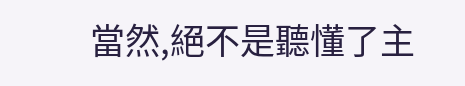當然,絕不是聽懂了主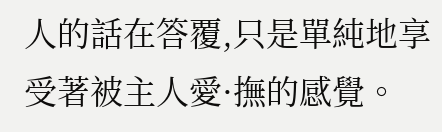人的話在答覆,只是單純地享受著被主人愛·撫的感覺。